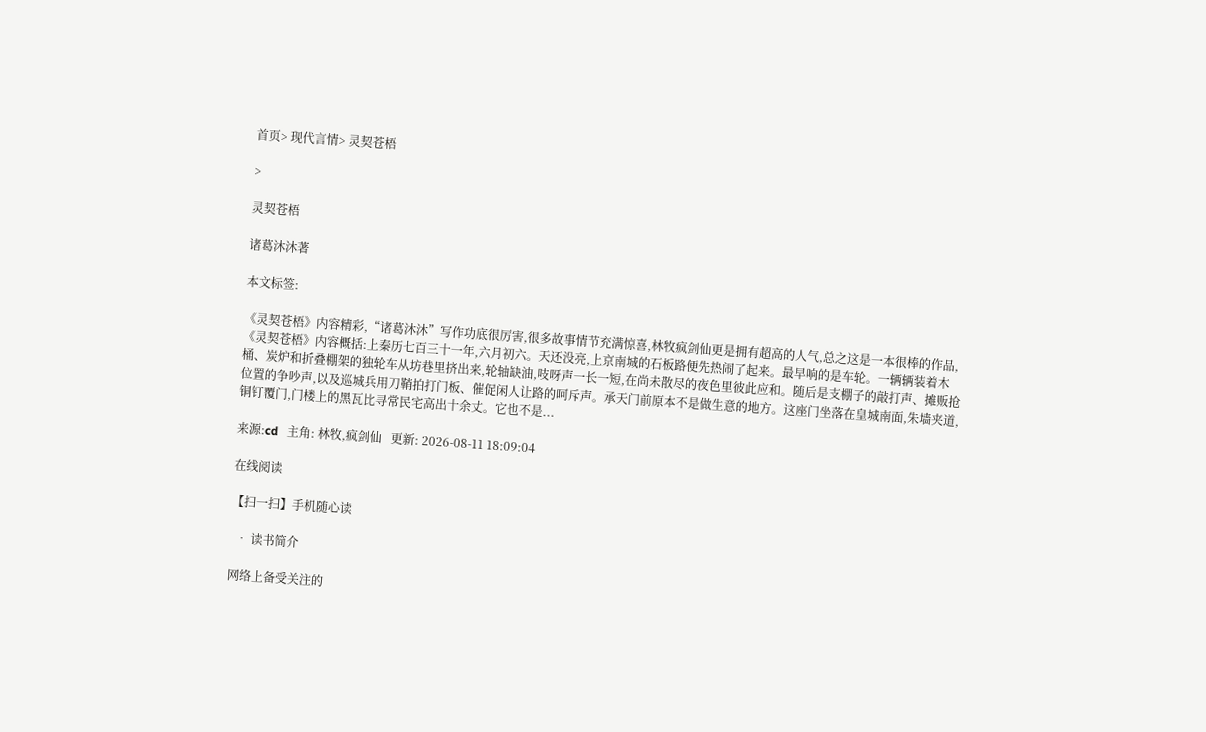首页> 现代言情> 灵契苍梧

>

灵契苍梧

诸葛沐沐著

本文标签:

《灵契苍梧》内容精彩,“诸葛沐沐”写作功底很厉害,很多故事情节充满惊喜,林牧疯剑仙更是拥有超高的人气,总之这是一本很棒的作品,《灵契苍梧》内容概括:上秦历七百三十一年,六月初六。天还没亮,上京南城的石板路便先热闹了起来。最早响的是车轮。一辆辆装着木桶、炭炉和折叠棚架的独轮车从坊巷里挤出来,轮轴缺油,吱呀声一长一短,在尚未散尽的夜色里彼此应和。随后是支棚子的敲打声、摊贩抢位置的争吵声,以及巡城兵用刀鞘拍打门板、催促闲人让路的呵斥声。承天门前原本不是做生意的地方。这座门坐落在皇城南面,朱墙夹道,铜钉覆门,门楼上的黑瓦比寻常民宅高出十余丈。它也不是...

来源:cd   主角: 林牧,疯剑仙   更新: 2026-08-11 18:09:04

在线阅读

【扫一扫】手机随心读

  • 读书简介

网络上备受关注的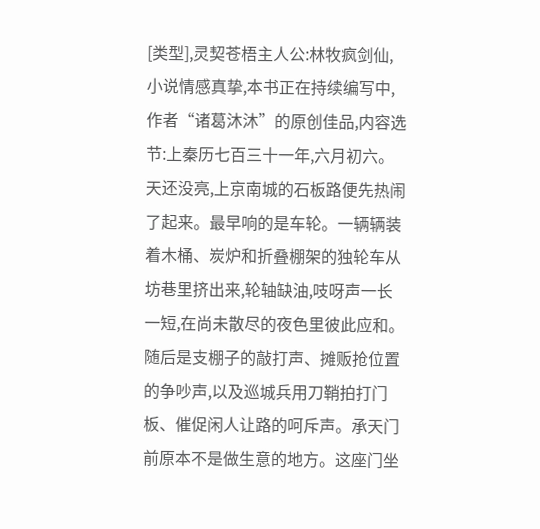[类型],灵契苍梧主人公:林牧疯剑仙,小说情感真挚,本书正在持续编写中,作者“诸葛沐沐”的原创佳品,内容选节:上秦历七百三十一年,六月初六。天还没亮,上京南城的石板路便先热闹了起来。最早响的是车轮。一辆辆装着木桶、炭炉和折叠棚架的独轮车从坊巷里挤出来,轮轴缺油,吱呀声一长一短,在尚未散尽的夜色里彼此应和。随后是支棚子的敲打声、摊贩抢位置的争吵声,以及巡城兵用刀鞘拍打门板、催促闲人让路的呵斥声。承天门前原本不是做生意的地方。这座门坐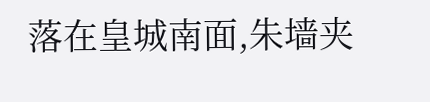落在皇城南面,朱墙夹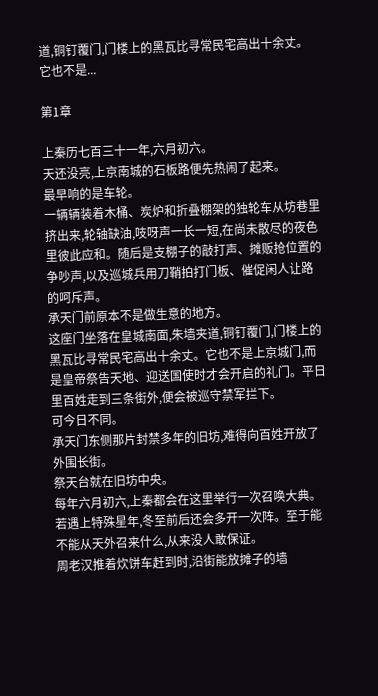道,铜钉覆门,门楼上的黑瓦比寻常民宅高出十余丈。它也不是...

第1章

上秦历七百三十一年,六月初六。
天还没亮,上京南城的石板路便先热闹了起来。
最早响的是车轮。
一辆辆装着木桶、炭炉和折叠棚架的独轮车从坊巷里挤出来,轮轴缺油,吱呀声一长一短,在尚未散尽的夜色里彼此应和。随后是支棚子的敲打声、摊贩抢位置的争吵声,以及巡城兵用刀鞘拍打门板、催促闲人让路的呵斥声。
承天门前原本不是做生意的地方。
这座门坐落在皇城南面,朱墙夹道,铜钉覆门,门楼上的黑瓦比寻常民宅高出十余丈。它也不是上京城门,而是皇帝祭告天地、迎送国使时才会开启的礼门。平日里百姓走到三条街外,便会被巡守禁军拦下。
可今日不同。
承天门东侧那片封禁多年的旧坊,难得向百姓开放了外围长街。
祭天台就在旧坊中央。
每年六月初六,上秦都会在这里举行一次召唤大典。若遇上特殊星年,冬至前后还会多开一次阵。至于能不能从天外召来什么,从来没人敢保证。
周老汉推着炊饼车赶到时,沿街能放摊子的墙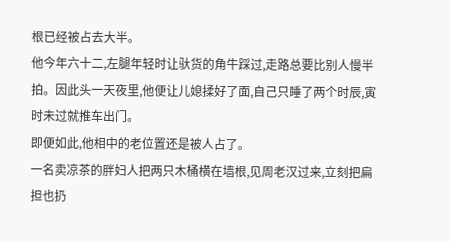根已经被占去大半。
他今年六十二,左腿年轻时让驮货的角牛踩过,走路总要比别人慢半拍。因此头一天夜里,他便让儿媳揉好了面,自己只睡了两个时辰,寅时未过就推车出门。
即便如此,他相中的老位置还是被人占了。
一名卖凉茶的胖妇人把两只木桶横在墙根,见周老汉过来,立刻把扁担也扔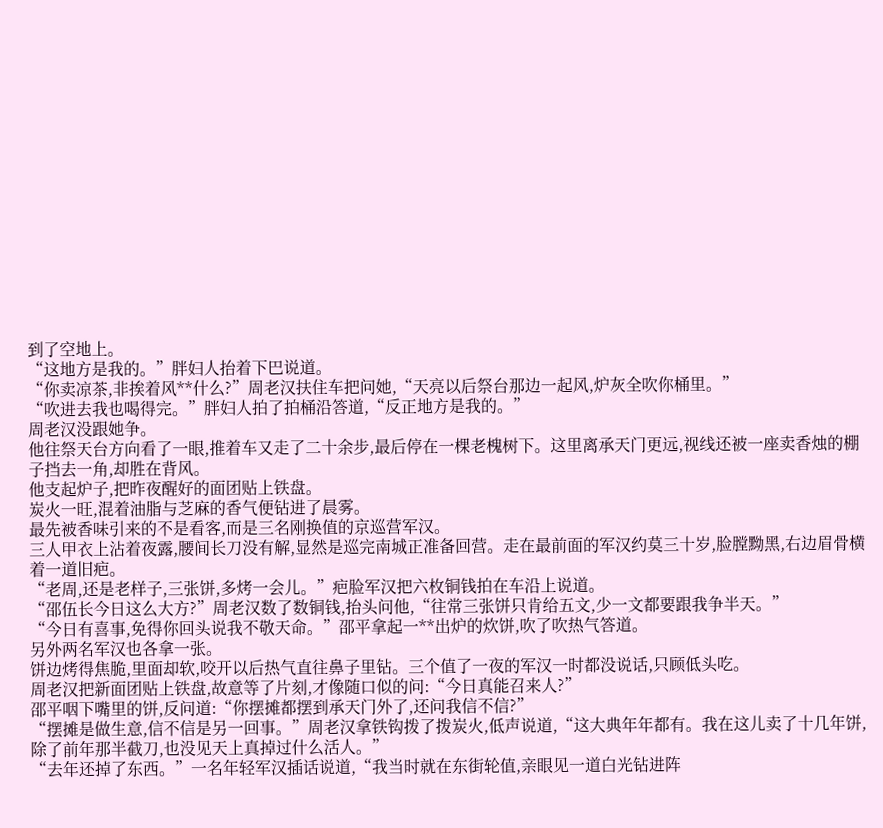到了空地上。
“这地方是我的。”胖妇人抬着下巴说道。
“你卖凉茶,非挨着风**什么?”周老汉扶住车把问她,“天亮以后祭台那边一起风,炉灰全吹你桶里。”
“吹进去我也喝得完。”胖妇人拍了拍桶沿答道,“反正地方是我的。”
周老汉没跟她争。
他往祭天台方向看了一眼,推着车又走了二十余步,最后停在一棵老槐树下。这里离承天门更远,视线还被一座卖香烛的棚子挡去一角,却胜在背风。
他支起炉子,把昨夜醒好的面团贴上铁盘。
炭火一旺,混着油脂与芝麻的香气便钻进了晨雾。
最先被香味引来的不是看客,而是三名刚换值的京巡营军汉。
三人甲衣上沾着夜露,腰间长刀没有解,显然是巡完南城正准备回营。走在最前面的军汉约莫三十岁,脸膛黝黑,右边眉骨横着一道旧疤。
“老周,还是老样子,三张饼,多烤一会儿。”疤脸军汉把六枚铜钱拍在车沿上说道。
“邵伍长今日这么大方?”周老汉数了数铜钱,抬头问他,“往常三张饼只肯给五文,少一文都要跟我争半天。”
“今日有喜事,免得你回头说我不敬天命。”邵平拿起一**出炉的炊饼,吹了吹热气答道。
另外两名军汉也各拿一张。
饼边烤得焦脆,里面却软,咬开以后热气直往鼻子里钻。三个值了一夜的军汉一时都没说话,只顾低头吃。
周老汉把新面团贴上铁盘,故意等了片刻,才像随口似的问:“今日真能召来人?”
邵平咽下嘴里的饼,反问道:“你摆摊都摆到承天门外了,还问我信不信?”
“摆摊是做生意,信不信是另一回事。”周老汉拿铁钩拨了拨炭火,低声说道,“这大典年年都有。我在这儿卖了十几年饼,除了前年那半截刀,也没见天上真掉过什么活人。”
“去年还掉了东西。”一名年轻军汉插话说道,“我当时就在东街轮值,亲眼见一道白光钻进阵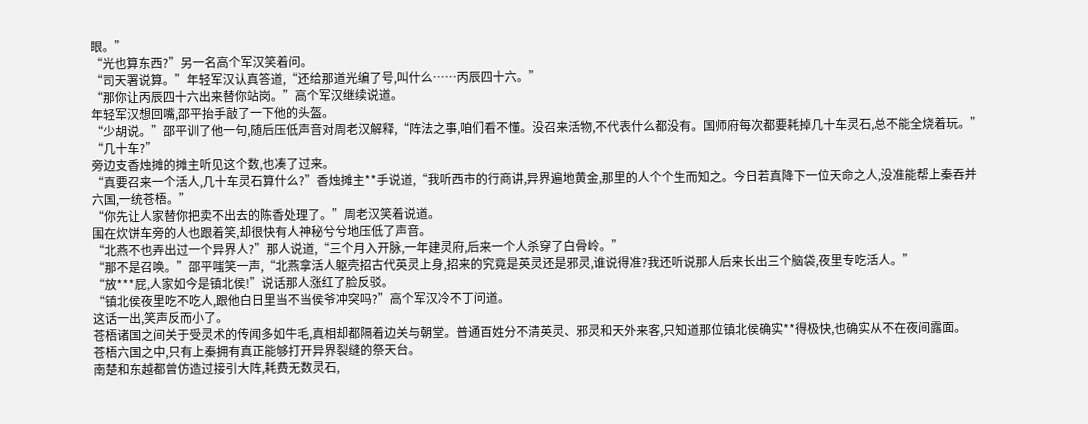眼。”
“光也算东西?”另一名高个军汉笑着问。
“司天署说算。”年轻军汉认真答道,“还给那道光编了号,叫什么……丙辰四十六。”
“那你让丙辰四十六出来替你站岗。”高个军汉继续说道。
年轻军汉想回嘴,邵平抬手敲了一下他的头盔。
“少胡说。”邵平训了他一句,随后压低声音对周老汉解释,“阵法之事,咱们看不懂。没召来活物,不代表什么都没有。国师府每次都要耗掉几十车灵石,总不能全烧着玩。”
“几十车?”
旁边支香烛摊的摊主听见这个数,也凑了过来。
“真要召来一个活人,几十车灵石算什么?”香烛摊主**手说道,“我听西市的行商讲,异界遍地黄金,那里的人个个生而知之。今日若真降下一位天命之人,没准能帮上秦吞并六国,一统苍梧。”
“你先让人家替你把卖不出去的陈香处理了。”周老汉笑着说道。
围在炊饼车旁的人也跟着笑,却很快有人神秘兮兮地压低了声音。
“北燕不也弄出过一个异界人?”那人说道,“三个月入开脉,一年建灵府,后来一个人杀穿了白骨岭。”
“那不是召唤。”邵平嗤笑一声,“北燕拿活人躯壳招古代英灵上身,招来的究竟是英灵还是邪灵,谁说得准?我还听说那人后来长出三个脑袋,夜里专吃活人。”
“放***屁,人家如今是镇北侯!”说话那人涨红了脸反驳。
“镇北侯夜里吃不吃人,跟他白日里当不当侯爷冲突吗?”高个军汉冷不丁问道。
这话一出,笑声反而小了。
苍梧诸国之间关于受灵术的传闻多如牛毛,真相却都隔着边关与朝堂。普通百姓分不清英灵、邪灵和天外来客,只知道那位镇北侯确实**得极快,也确实从不在夜间露面。
苍梧六国之中,只有上秦拥有真正能够打开异界裂缝的祭天台。
南楚和东越都曾仿造过接引大阵,耗费无数灵石,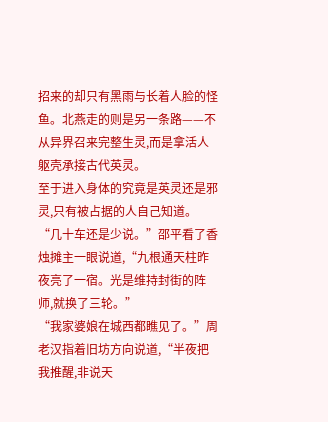招来的却只有黑雨与长着人脸的怪鱼。北燕走的则是另一条路——不从异界召来完整生灵,而是拿活人躯壳承接古代英灵。
至于进入身体的究竟是英灵还是邪灵,只有被占据的人自己知道。
“几十车还是少说。”邵平看了香烛摊主一眼说道,“九根通天柱昨夜亮了一宿。光是维持封街的阵师,就换了三轮。”
“我家婆娘在城西都瞧见了。”周老汉指着旧坊方向说道,“半夜把我推醒,非说天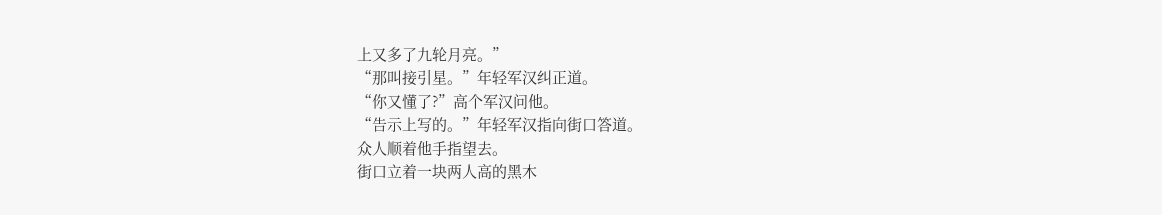上又多了九轮月亮。”
“那叫接引星。”年轻军汉纠正道。
“你又懂了?”高个军汉问他。
“告示上写的。”年轻军汉指向街口答道。
众人顺着他手指望去。
街口立着一块两人高的黑木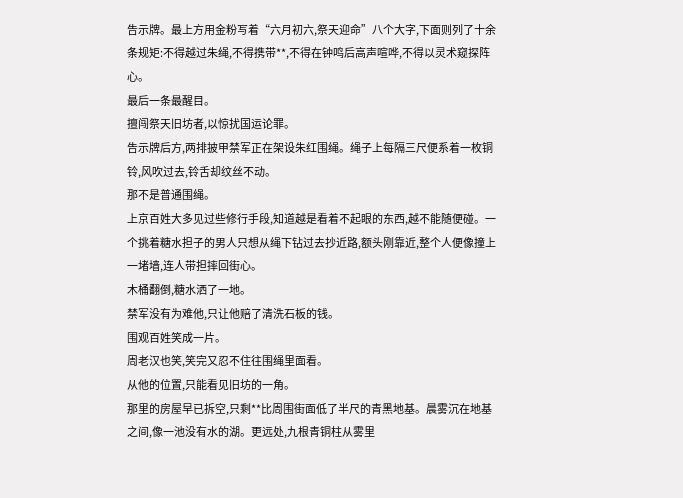告示牌。最上方用金粉写着“六月初六,祭天迎命”八个大字,下面则列了十余条规矩:不得越过朱绳,不得携带**,不得在钟鸣后高声喧哗,不得以灵术窥探阵心。
最后一条最醒目。
擅闯祭天旧坊者,以惊扰国运论罪。
告示牌后方,两排披甲禁军正在架设朱红围绳。绳子上每隔三尺便系着一枚铜铃,风吹过去,铃舌却纹丝不动。
那不是普通围绳。
上京百姓大多见过些修行手段,知道越是看着不起眼的东西,越不能随便碰。一个挑着糖水担子的男人只想从绳下钻过去抄近路,额头刚靠近,整个人便像撞上一堵墙,连人带担摔回街心。
木桶翻倒,糖水洒了一地。
禁军没有为难他,只让他赔了清洗石板的钱。
围观百姓笑成一片。
周老汉也笑,笑完又忍不住往围绳里面看。
从他的位置,只能看见旧坊的一角。
那里的房屋早已拆空,只剩**比周围街面低了半尺的青黑地基。晨雾沉在地基之间,像一池没有水的湖。更远处,九根青铜柱从雾里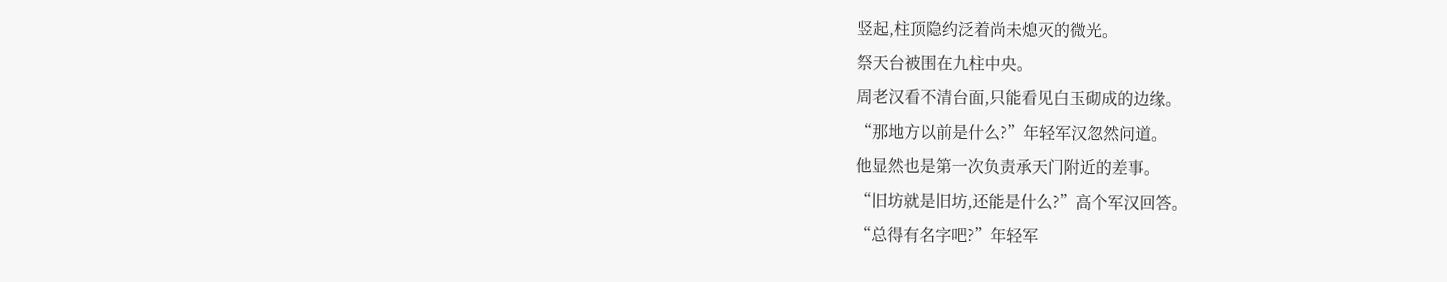竖起,柱顶隐约泛着尚未熄灭的微光。
祭天台被围在九柱中央。
周老汉看不清台面,只能看见白玉砌成的边缘。
“那地方以前是什么?”年轻军汉忽然问道。
他显然也是第一次负责承天门附近的差事。
“旧坊就是旧坊,还能是什么?”高个军汉回答。
“总得有名字吧?”年轻军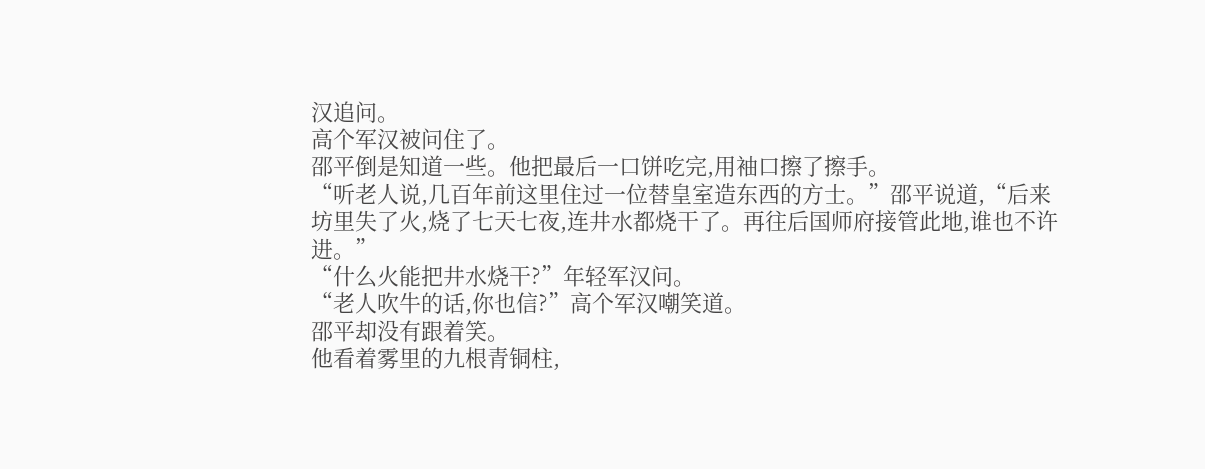汉追问。
高个军汉被问住了。
邵平倒是知道一些。他把最后一口饼吃完,用袖口擦了擦手。
“听老人说,几百年前这里住过一位替皇室造东西的方士。”邵平说道,“后来坊里失了火,烧了七天七夜,连井水都烧干了。再往后国师府接管此地,谁也不许进。”
“什么火能把井水烧干?”年轻军汉问。
“老人吹牛的话,你也信?”高个军汉嘲笑道。
邵平却没有跟着笑。
他看着雾里的九根青铜柱,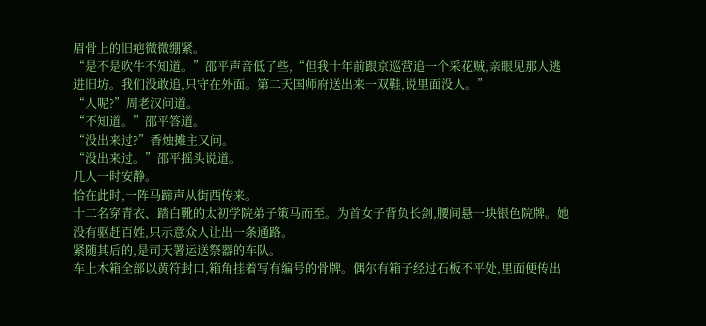眉骨上的旧疤微微绷紧。
“是不是吹牛不知道。”邵平声音低了些,“但我十年前跟京巡营追一个采花贼,亲眼见那人逃进旧坊。我们没敢追,只守在外面。第二天国师府送出来一双鞋,说里面没人。”
“人呢?”周老汉问道。
“不知道。”邵平答道。
“没出来过?”香烛摊主又问。
“没出来过。”邵平摇头说道。
几人一时安静。
恰在此时,一阵马蹄声从街西传来。
十二名穿青衣、踏白靴的太初学院弟子策马而至。为首女子背负长剑,腰间悬一块银色院牌。她没有驱赶百姓,只示意众人让出一条通路。
紧随其后的,是司天署运送祭器的车队。
车上木箱全部以黄符封口,箱角挂着写有编号的骨牌。偶尔有箱子经过石板不平处,里面便传出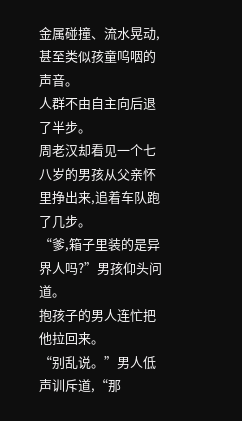金属碰撞、流水晃动,甚至类似孩童呜咽的声音。
人群不由自主向后退了半步。
周老汉却看见一个七八岁的男孩从父亲怀里挣出来,追着车队跑了几步。
“爹,箱子里装的是异界人吗?”男孩仰头问道。
抱孩子的男人连忙把他拉回来。
“别乱说。”男人低声训斥道,“那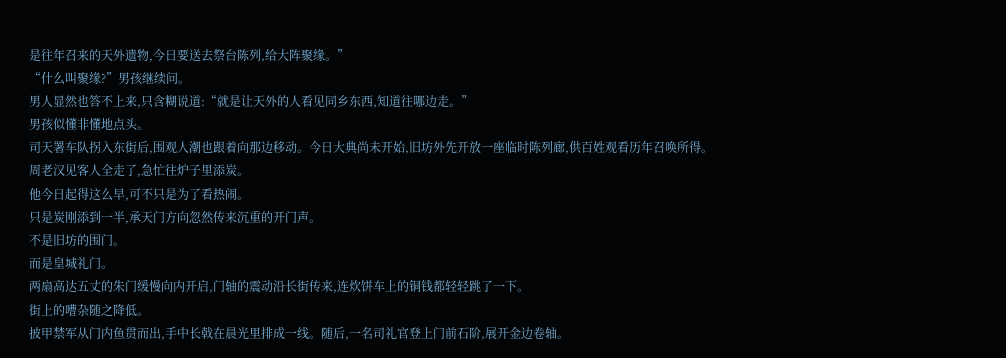是往年召来的天外遗物,今日要送去祭台陈列,给大阵聚缘。”
“什么叫聚缘?”男孩继续问。
男人显然也答不上来,只含糊说道:“就是让天外的人看见同乡东西,知道往哪边走。”
男孩似懂非懂地点头。
司天署车队拐入东街后,围观人潮也跟着向那边移动。今日大典尚未开始,旧坊外先开放一座临时陈列廊,供百姓观看历年召唤所得。
周老汉见客人全走了,急忙往炉子里添炭。
他今日起得这么早,可不只是为了看热闹。
只是炭刚添到一半,承天门方向忽然传来沉重的开门声。
不是旧坊的围门。
而是皇城礼门。
两扇高达五丈的朱门缓慢向内开启,门轴的震动沿长街传来,连炊饼车上的铜钱都轻轻跳了一下。
街上的嘈杂随之降低。
披甲禁军从门内鱼贯而出,手中长戟在晨光里排成一线。随后,一名司礼官登上门前石阶,展开金边卷轴。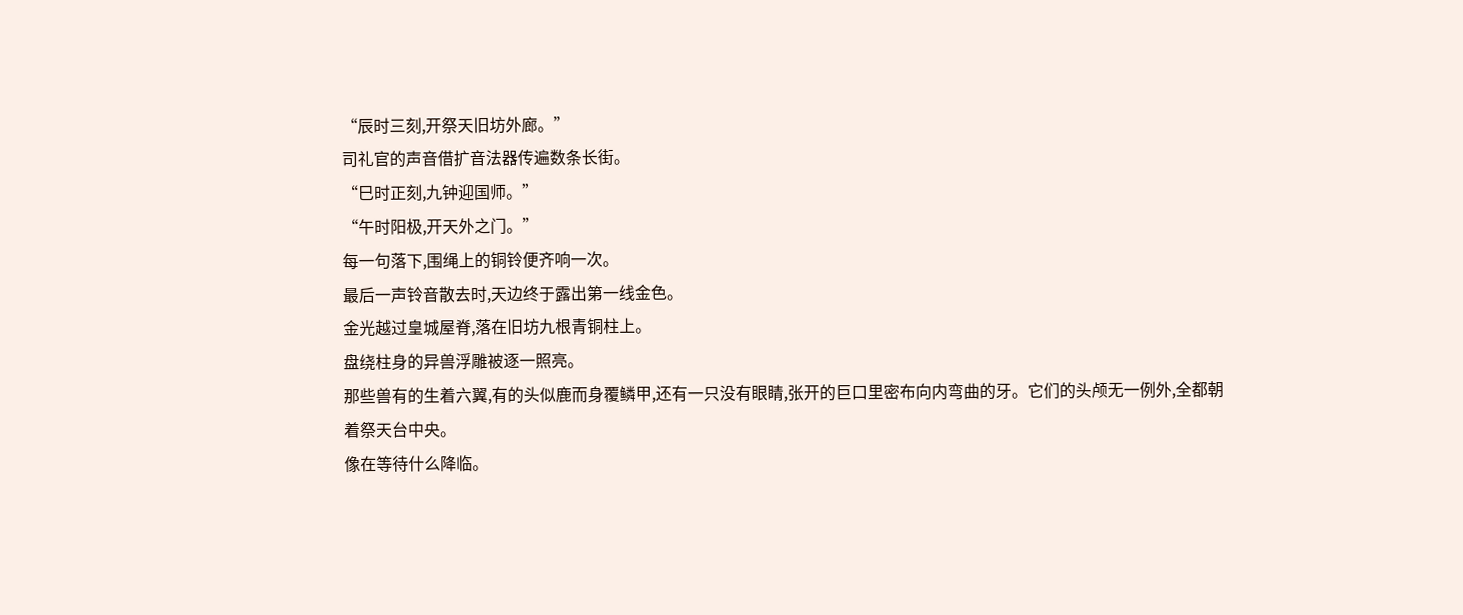“辰时三刻,开祭天旧坊外廊。”
司礼官的声音借扩音法器传遍数条长街。
“巳时正刻,九钟迎国师。”
“午时阳极,开天外之门。”
每一句落下,围绳上的铜铃便齐响一次。
最后一声铃音散去时,天边终于露出第一线金色。
金光越过皇城屋脊,落在旧坊九根青铜柱上。
盘绕柱身的异兽浮雕被逐一照亮。
那些兽有的生着六翼,有的头似鹿而身覆鳞甲,还有一只没有眼睛,张开的巨口里密布向内弯曲的牙。它们的头颅无一例外,全都朝着祭天台中央。
像在等待什么降临。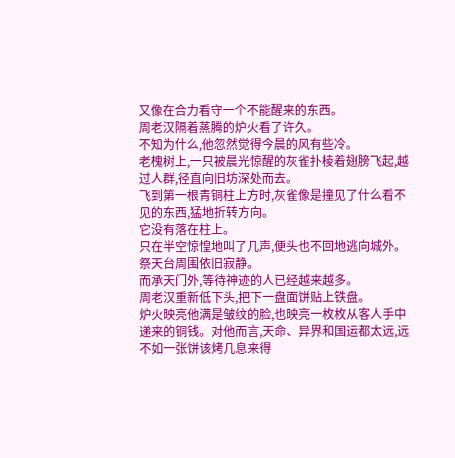又像在合力看守一个不能醒来的东西。
周老汉隔着蒸腾的炉火看了许久。
不知为什么,他忽然觉得今晨的风有些冷。
老槐树上,一只被晨光惊醒的灰雀扑棱着翅膀飞起,越过人群,径直向旧坊深处而去。
飞到第一根青铜柱上方时,灰雀像是撞见了什么看不见的东西,猛地折转方向。
它没有落在柱上。
只在半空惊惶地叫了几声,便头也不回地逃向城外。
祭天台周围依旧寂静。
而承天门外,等待神迹的人已经越来越多。
周老汉重新低下头,把下一盘面饼贴上铁盘。
炉火映亮他满是皱纹的脸,也映亮一枚枚从客人手中递来的铜钱。对他而言,天命、异界和国运都太远,远不如一张饼该烤几息来得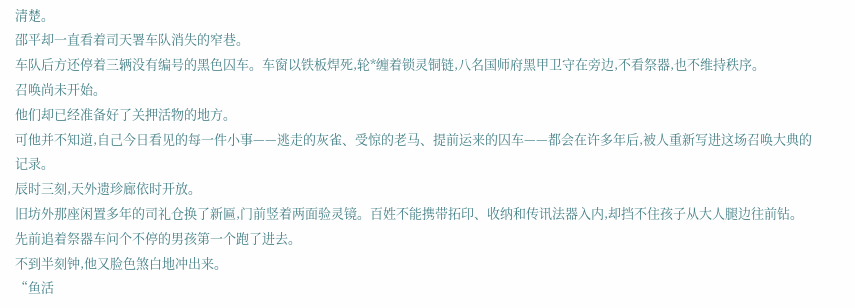清楚。
邵平却一直看着司天署车队消失的窄巷。
车队后方还停着三辆没有编号的黑色囚车。车窗以铁板焊死,轮*缠着锁灵铜链,八名国师府黑甲卫守在旁边,不看祭器,也不维持秩序。
召唤尚未开始。
他们却已经准备好了关押活物的地方。
可他并不知道,自己今日看见的每一件小事——逃走的灰雀、受惊的老马、提前运来的囚车——都会在许多年后,被人重新写进这场召唤大典的记录。
辰时三刻,天外遗珍廊依时开放。
旧坊外那座闲置多年的司礼仓换了新匾,门前竖着两面验灵镜。百姓不能携带拓印、收纳和传讯法器入内,却挡不住孩子从大人腿边往前钻。
先前追着祭器车问个不停的男孩第一个跑了进去。
不到半刻钟,他又脸色煞白地冲出来。
“鱼活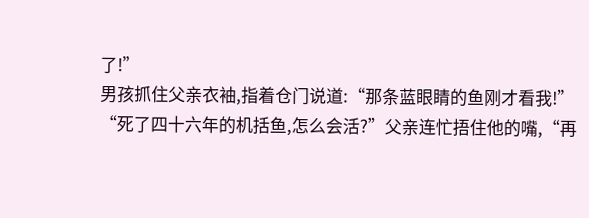了!”
男孩抓住父亲衣袖,指着仓门说道:“那条蓝眼睛的鱼刚才看我!”
“死了四十六年的机括鱼,怎么会活?”父亲连忙捂住他的嘴,“再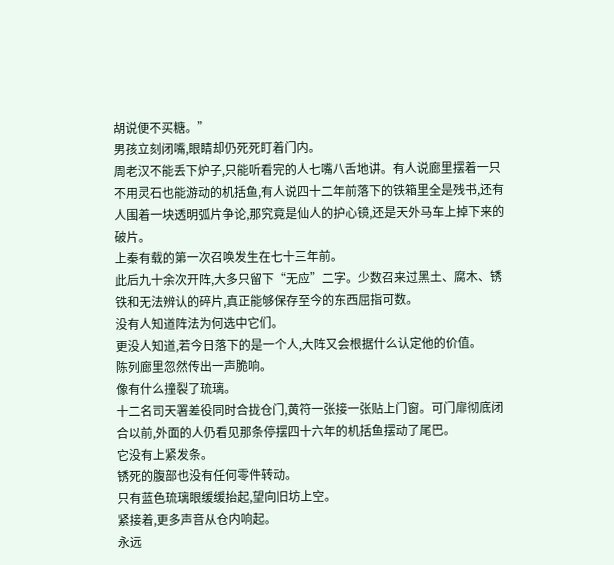胡说便不买糖。”
男孩立刻闭嘴,眼睛却仍死死盯着门内。
周老汉不能丢下炉子,只能听看完的人七嘴八舌地讲。有人说廊里摆着一只不用灵石也能游动的机括鱼,有人说四十二年前落下的铁箱里全是残书,还有人围着一块透明弧片争论,那究竟是仙人的护心镜,还是天外马车上掉下来的破片。
上秦有载的第一次召唤发生在七十三年前。
此后九十余次开阵,大多只留下“无应”二字。少数召来过黑土、腐木、锈铁和无法辨认的碎片,真正能够保存至今的东西屈指可数。
没有人知道阵法为何选中它们。
更没人知道,若今日落下的是一个人,大阵又会根据什么认定他的价值。
陈列廊里忽然传出一声脆响。
像有什么撞裂了琉璃。
十二名司天署差役同时合拢仓门,黄符一张接一张贴上门窗。可门扉彻底闭合以前,外面的人仍看见那条停摆四十六年的机括鱼摆动了尾巴。
它没有上紧发条。
锈死的腹部也没有任何零件转动。
只有蓝色琉璃眼缓缓抬起,望向旧坊上空。
紧接着,更多声音从仓内响起。
永远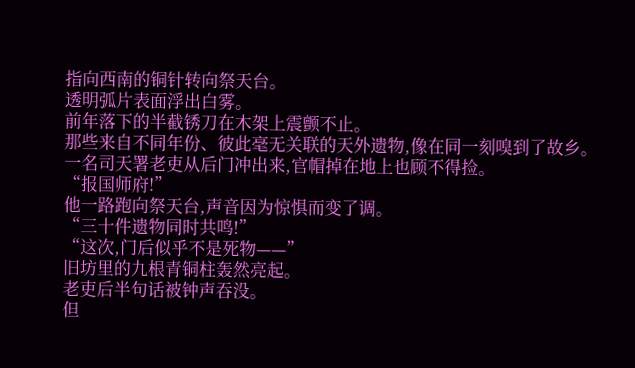指向西南的铜针转向祭天台。
透明弧片表面浮出白雾。
前年落下的半截锈刀在木架上震颤不止。
那些来自不同年份、彼此毫无关联的天外遗物,像在同一刻嗅到了故乡。
一名司天署老吏从后门冲出来,官帽掉在地上也顾不得捡。
“报国师府!”
他一路跑向祭天台,声音因为惊惧而变了调。
“三十件遗物同时共鸣!”
“这次,门后似乎不是死物——”
旧坊里的九根青铜柱轰然亮起。
老吏后半句话被钟声吞没。
但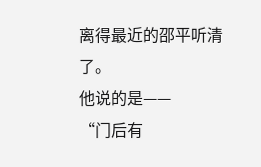离得最近的邵平听清了。
他说的是——
“门后有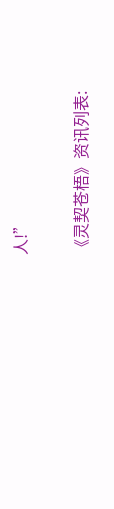人!”

《灵契苍梧》资讯列表: